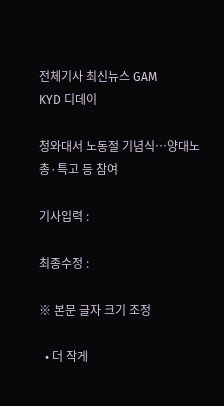전체기사 최신뉴스 GAM
KYD 디데이

청와대서 노동절 기념식…양대노총·특고 등 참여

기사입력 :

최종수정 :

※ 본문 글자 크기 조정

  • 더 작게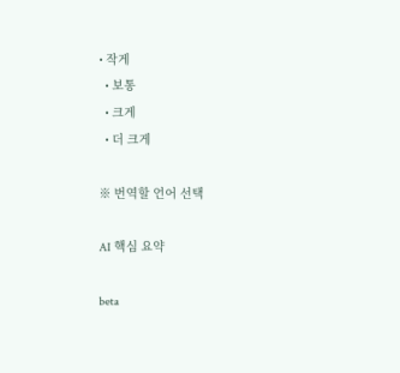• 작게
  • 보통
  • 크게
  • 더 크게

※ 번역할 언어 선택

AI 핵심 요약

beta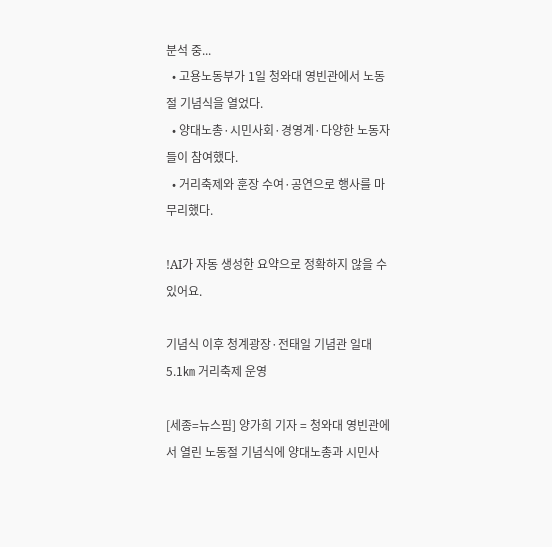분석 중...
  • 고용노동부가 1일 청와대 영빈관에서 노동절 기념식을 열었다.
  • 양대노총·시민사회·경영계·다양한 노동자들이 참여했다.
  • 거리축제와 훈장 수여·공연으로 행사를 마무리했다.

!AI가 자동 생성한 요약으로 정확하지 않을 수 있어요.

기념식 이후 청계광장·전태일 기념관 일대 5.1㎞ 거리축제 운영

[세종=뉴스핌] 양가희 기자 = 청와대 영빈관에서 열린 노동절 기념식에 양대노총과 시민사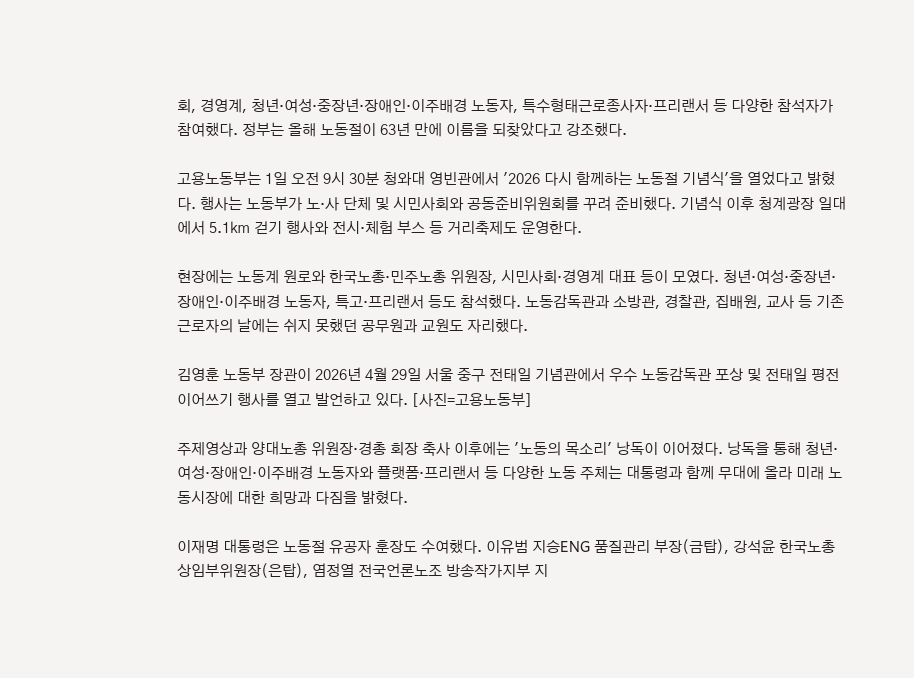회, 경영계, 청년·여성·중장년·장애인·이주배경 노동자, 특수형태근로종사자·프리랜서 등 다양한 참석자가 참여했다. 정부는 올해 노동절이 63년 만에 이름을 되찾았다고 강조했다.

고용노동부는 1일 오전 9시 30분 청와대 영빈관에서 '2026 다시 함께하는 노동절 기념식'을 열었다고 밝혔다. 행사는 노동부가 노·사 단체 및 시민사회와 공동준비위원회를 꾸려 준비했다. 기념식 이후 청계광장 일대에서 5.1㎞ 걷기 행사와 전시·체험 부스 등 거리축제도 운영한다.

현장에는 노동계 원로와 한국노총·민주노총 위원장, 시민사회·경영계 대표 등이 모였다. 청년·여성·중장년·장애인·이주배경 노동자, 특고·프리랜서 등도 참석했다. 노동감독관과 소방관, 경찰관, 집배원, 교사 등 기존 근로자의 날에는 쉬지 못했던 공무원과 교원도 자리했다.

김영훈 노동부 장관이 2026년 4월 29일 서울 중구 전태일 기념관에서 우수 노동감독관 포상 및 전태일 평전 이어쓰기 행사를 열고 발언하고 있다. [사진=고용노동부]

주제영상과 양대노총 위원장·경총 회장 축사 이후에는 '노동의 목소리' 낭독이 이어졌다. 낭독을 통해 청년·여성·장애인·이주배경 노동자와 플랫폼·프리랜서 등 다양한 노동 주체는 대통령과 함께 무대에 올라 미래 노동시장에 대한 희망과 다짐을 밝혔다.

이재명 대통령은 노동절 유공자 훈장도 수여했다. 이유범 지승ENG 품질관리 부장(금탑), 강석윤 한국노총 상임부위원장(은탑), 염정열 전국언론노조 방송작가지부 지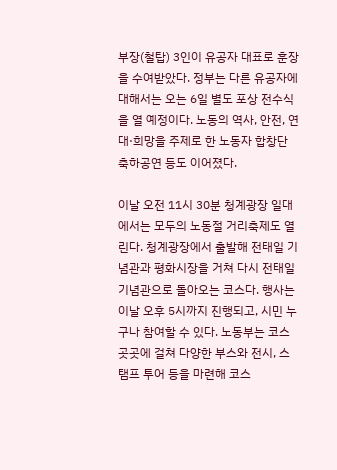부장(철탑) 3인이 유공자 대표로 훈장을 수여받았다. 정부는 다른 유공자에 대해서는 오는 6일 별도 포상 전수식을 열 예정이다. 노동의 역사, 안전, 연대·희망을 주제로 한 노동자 합창단 축하공연 등도 이어졌다.

이날 오전 11시 30분 청계광장 일대에서는 모두의 노동절 거리축제도 열린다. 청계광장에서 출발해 전태일 기념관과 평화시장을 거쳐 다시 전태일 기념관으로 돌아오는 코스다. 행사는 이날 오후 5시까지 진행되고, 시민 누구나 참여할 수 있다. 노동부는 코스 곳곳에 걸쳐 다양한 부스와 전시, 스탬프 투어 등을 마련해 코스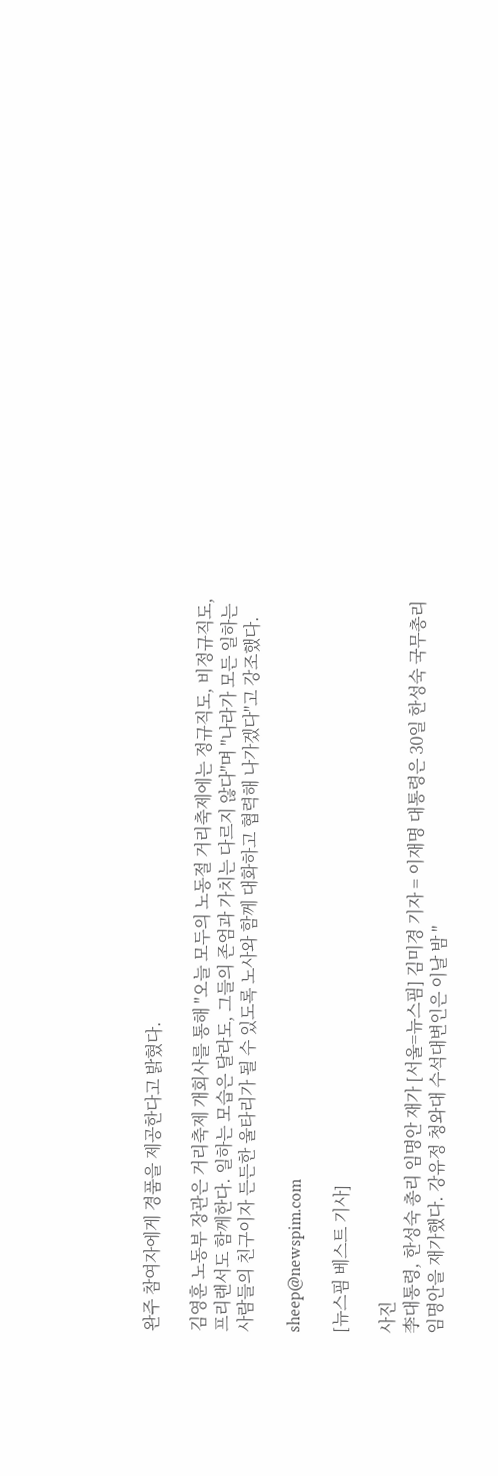완주 참여자에게 경품을 제공한다고 밝혔다.

김영훈 노동부 장관은 거리축제 개회사를 통해 "오늘 모두의 노동절 거리축제에는 정규직도, 비정규직도, 프리랜서도 함께한다. 일하는 모습은 달라도, 그들의 존엄과 가치는 다르지 않다"며 "나라가 모든 일하는 사람들의 친구이자 든든한 울타리가 될 수 있도록 노사와 함께 대화하고 협력해 나가겠다"고 강조했다.

sheep@newspim.com

[뉴스핌 베스트 기사]

사진
李대통령, 한성숙 총리 임명안 재가 [서울=뉴스핌] 김미경 기자 = 이재명 대통령은 30일 한성숙 국무총리 임명안을 재가했다. 강유정 청와대 수석대변인은 이날 밤 "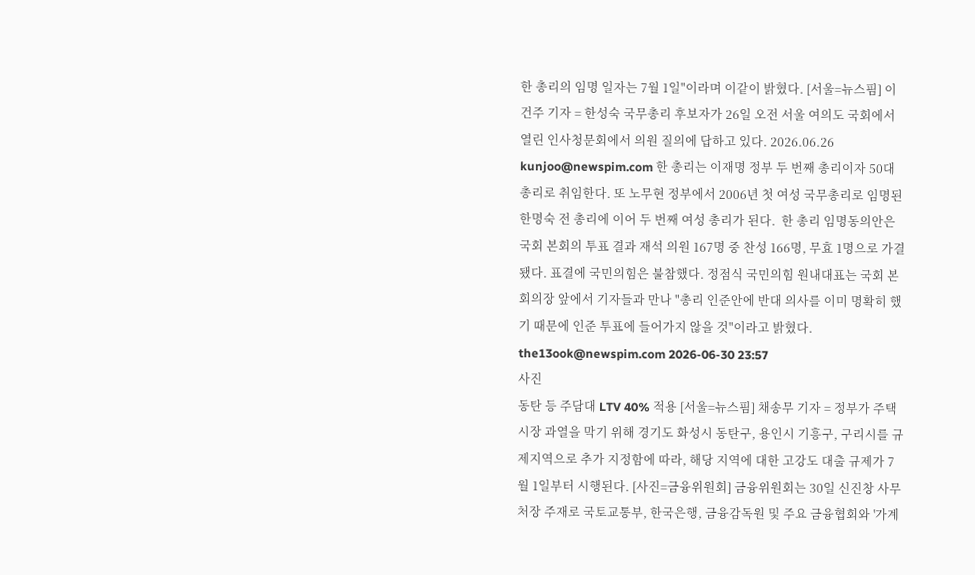한 총리의 임명 일자는 7월 1일"이라며 이같이 밝혔다. [서울=뉴스핌] 이건주 기자 = 한성숙 국무총리 후보자가 26일 오전 서울 여의도 국회에서 열린 인사청문회에서 의원 질의에 답하고 있다. 2026.06.26 kunjoo@newspim.com 한 총리는 이재명 정부 두 번째 총리이자 50대 총리로 취임한다. 또 노무현 정부에서 2006년 첫 여성 국무총리로 임명된 한명숙 전 총리에 이어 두 번째 여성 총리가 된다.  한 총리 임명동의안은 국회 본회의 투표 결과 재석 의원 167명 중 찬성 166명, 무효 1명으로 가결됐다. 표결에 국민의힘은 불참했다. 정점식 국민의힘 원내대표는 국회 본회의장 앞에서 기자들과 만나 "총리 인준안에 반대 의사를 이미 명확히 했기 때문에 인준 투표에 들어가지 않을 것"이라고 밝혔다. the13ook@newspim.com 2026-06-30 23:57
사진
동탄 등 주담대 LTV 40% 적용 [서울=뉴스핌] 채송무 기자 = 정부가 주택시장 과열을 막기 위해 경기도 화성시 동탄구, 용인시 기흥구, 구리시를 규제지역으로 추가 지정함에 따라, 해당 지역에 대한 고강도 대출 규제가 7월 1일부터 시행된다. [사진=금융위원회] 금융위원회는 30일 신진창 사무처장 주재로 국토교통부, 한국은행, 금융감독원 및 주요 금융협회와 '가계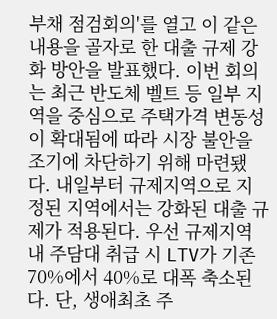부채 점검회의'를 열고 이 같은 내용을 골자로 한 대출 규제 강화 방안을 발표했다. 이번 회의는 최근 반도체 벨트 등 일부 지역을 중심으로 주택가격 변동성이 확대됨에 따라 시장 불안을 조기에 차단하기 위해 마련됐다. 내일부터 규제지역으로 지정된 지역에서는 강화된 대출 규제가 적용된다. 우선 규제지역 내 주담대 취급 시 LTV가 기존 70%에서 40%로 대폭 축소된다. 단, 생애최초 주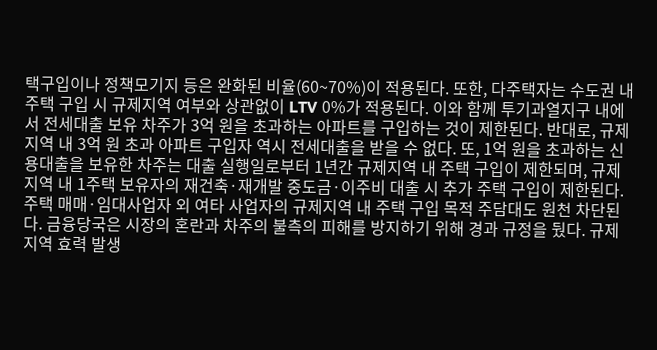택구입이나 정책모기지 등은 완화된 비율(60~70%)이 적용된다. 또한, 다주택자는 수도권 내 주택 구입 시 규제지역 여부와 상관없이 LTV 0%가 적용된다. 이와 함께 투기과열지구 내에서 전세대출 보유 차주가 3억 원을 초과하는 아파트를 구입하는 것이 제한된다. 반대로, 규제지역 내 3억 원 초과 아파트 구입자 역시 전세대출을 받을 수 없다. 또, 1억 원을 초과하는 신용대출을 보유한 차주는 대출 실행일로부터 1년간 규제지역 내 주택 구입이 제한되며, 규제지역 내 1주택 보유자의 재건축·재개발 중도금·이주비 대출 시 추가 주택 구입이 제한된다. 주택 매매·임대사업자 외 여타 사업자의 규제지역 내 주택 구입 목적 주담대도 원천 차단된다. 금융당국은 시장의 혼란과 차주의 불측의 피해를 방지하기 위해 경과 규정을 뒀다. 규제지역 효력 발생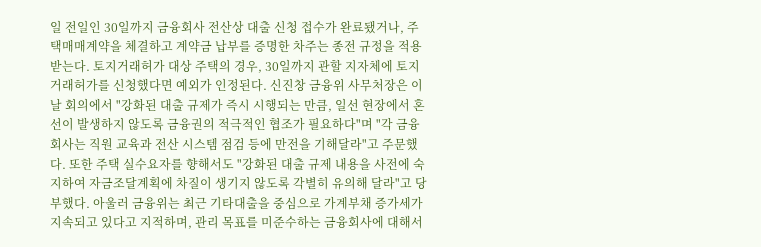일 전일인 30일까지 금융회사 전산상 대출 신청 접수가 완료됐거나, 주택매매계약을 체결하고 계약금 납부를 증명한 차주는 종전 규정을 적용받는다. 토지거래허가 대상 주택의 경우, 30일까지 관할 지자체에 토지거래허가를 신청했다면 예외가 인정된다. 신진창 금융위 사무처장은 이날 회의에서 "강화된 대출 규제가 즉시 시행되는 만큼, 일선 현장에서 혼선이 발생하지 않도록 금융권의 적극적인 협조가 필요하다"며 "각 금융회사는 직원 교육과 전산 시스템 점검 등에 만전을 기해달라"고 주문했다. 또한 주택 실수요자를 향해서도 "강화된 대출 규제 내용을 사전에 숙지하여 자금조달계획에 차질이 생기지 않도록 각별히 유의해 달라"고 당부했다. 아울러 금융위는 최근 기타대출을 중심으로 가계부채 증가세가 지속되고 있다고 지적하며, 관리 목표를 미준수하는 금융회사에 대해서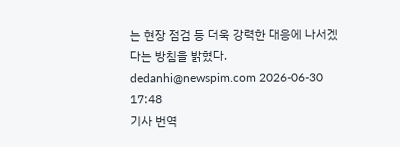는 현장 점검 등 더욱 강력한 대응에 나서겠다는 방침을 밝혔다. dedanhi@newspim.com 2026-06-30 17:48
기사 번역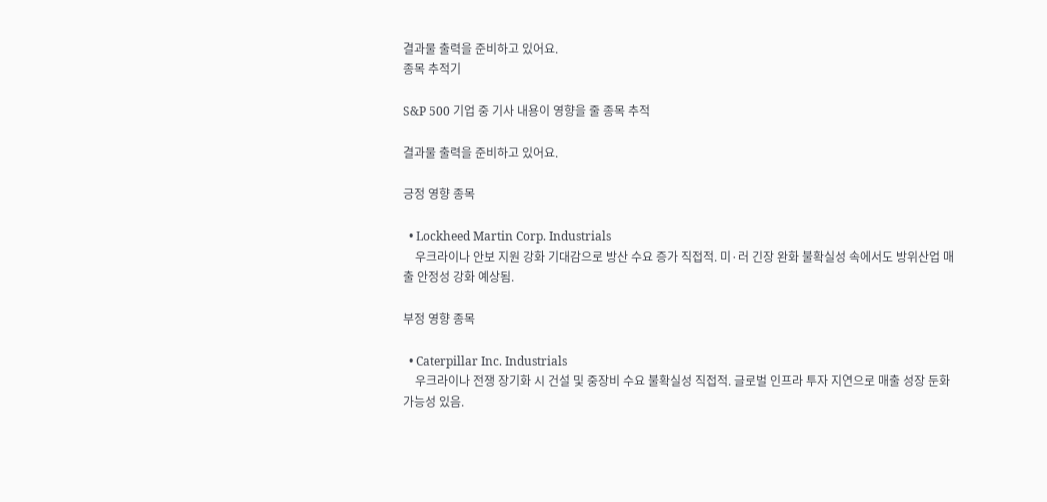결과물 출력을 준비하고 있어요.
종목 추적기

S&P 500 기업 중 기사 내용이 영향을 줄 종목 추적

결과물 출력을 준비하고 있어요.

긍정 영향 종목

  • Lockheed Martin Corp. Industrials
    우크라이나 안보 지원 강화 기대감으로 방산 수요 증가 직접적. 미·러 긴장 완화 불확실성 속에서도 방위산업 매출 안정성 강화 예상됨.

부정 영향 종목

  • Caterpillar Inc. Industrials
    우크라이나 전쟁 장기화 시 건설 및 중장비 수요 불확실성 직접적. 글로벌 인프라 투자 지연으로 매출 성장 둔화 가능성 있음.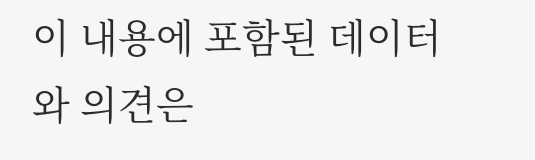이 내용에 포함된 데이터와 의견은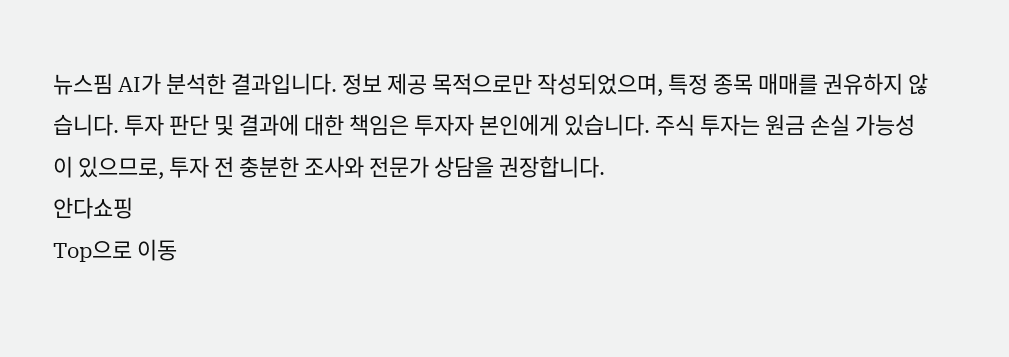뉴스핌 AI가 분석한 결과입니다. 정보 제공 목적으로만 작성되었으며, 특정 종목 매매를 권유하지 않습니다. 투자 판단 및 결과에 대한 책임은 투자자 본인에게 있습니다. 주식 투자는 원금 손실 가능성이 있으므로, 투자 전 충분한 조사와 전문가 상담을 권장합니다.
안다쇼핑
Top으로 이동